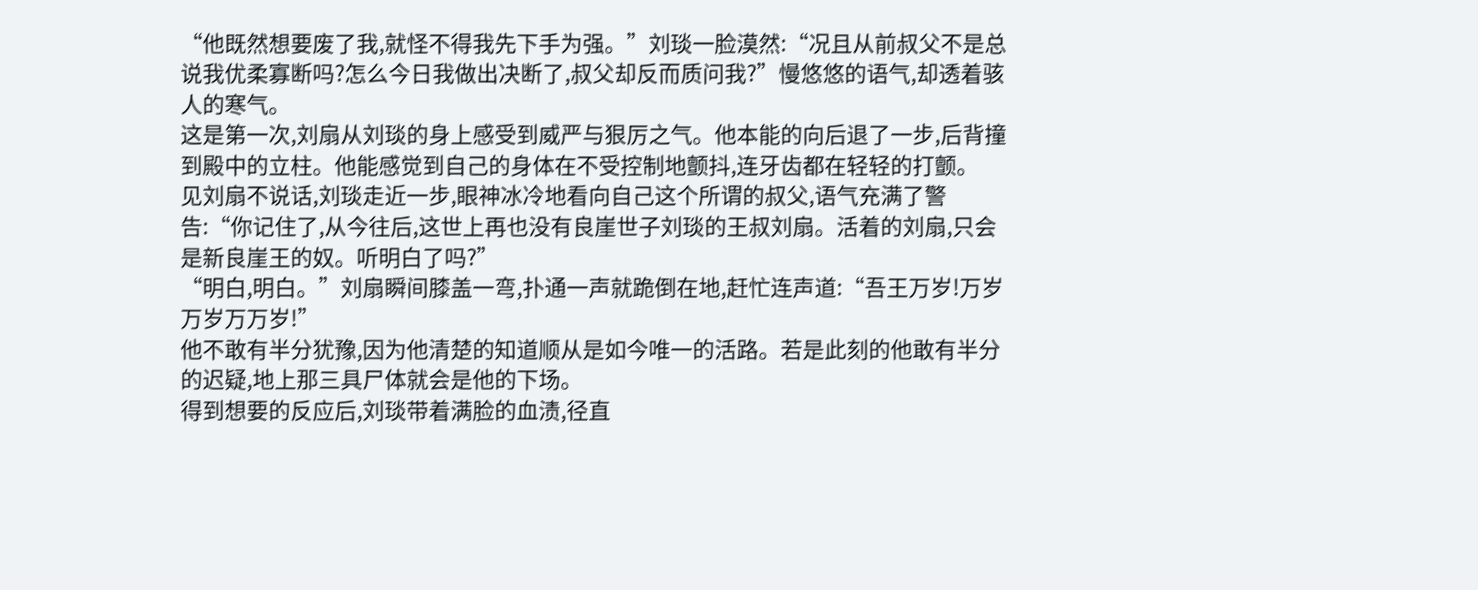“他既然想要废了我,就怪不得我先下手为强。”刘琰一脸漠然:“况且从前叔父不是总说我优柔寡断吗?怎么今日我做出决断了,叔父却反而质问我?”慢悠悠的语气,却透着骇人的寒气。
这是第一次,刘扇从刘琰的身上感受到威严与狠厉之气。他本能的向后退了一步,后背撞到殿中的立柱。他能感觉到自己的身体在不受控制地颤抖,连牙齿都在轻轻的打颤。
见刘扇不说话,刘琰走近一步,眼神冰冷地看向自己这个所谓的叔父,语气充满了警告:“你记住了,从今往后,这世上再也没有良崖世子刘琰的王叔刘扇。活着的刘扇,只会是新良崖王的奴。听明白了吗?”
“明白,明白。”刘扇瞬间膝盖一弯,扑通一声就跪倒在地,赶忙连声道:“吾王万岁!万岁万岁万万岁!”
他不敢有半分犹豫,因为他清楚的知道顺从是如今唯一的活路。若是此刻的他敢有半分的迟疑,地上那三具尸体就会是他的下场。
得到想要的反应后,刘琰带着满脸的血渍,径直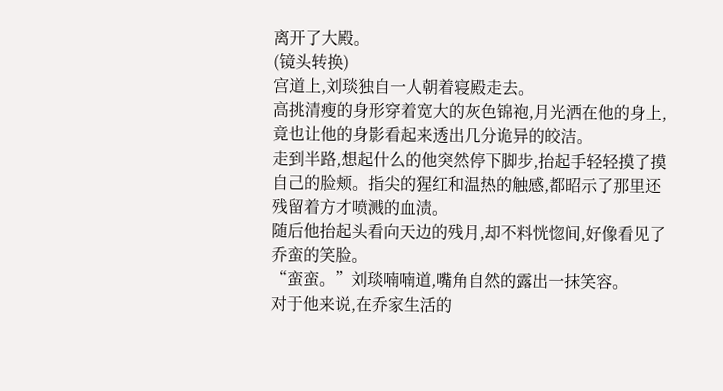离开了大殿。
(镜头转换)
宫道上,刘琰独自一人朝着寝殿走去。
高挑清瘦的身形穿着宽大的灰色锦袍,月光洒在他的身上,竟也让他的身影看起来透出几分诡异的皎洁。
走到半路,想起什么的他突然停下脚步,抬起手轻轻摸了摸自己的脸颊。指尖的猩红和温热的触感,都昭示了那里还残留着方才喷溅的血渍。
随后他抬起头看向天边的残月,却不料恍惚间,好像看见了乔蛮的笑脸。
“蛮蛮。”刘琰喃喃道,嘴角自然的露出一抹笑容。
对于他来说,在乔家生活的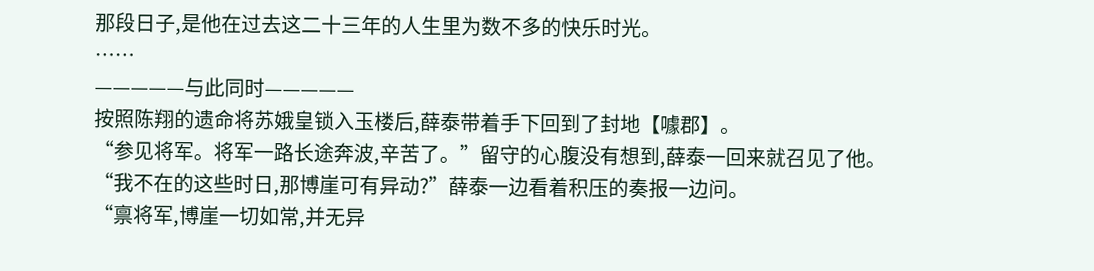那段日子,是他在过去这二十三年的人生里为数不多的快乐时光。
……
—————与此同时—————
按照陈翔的遗命将苏娥皇锁入玉楼后,薛泰带着手下回到了封地【噱郡】。
“参见将军。将军一路长途奔波,辛苦了。”留守的心腹没有想到,薛泰一回来就召见了他。
“我不在的这些时日,那博崖可有异动?”薛泰一边看着积压的奏报一边问。
“禀将军,博崖一切如常,并无异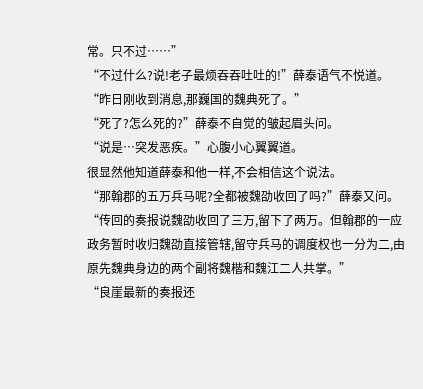常。只不过……”
“不过什么?说!老子最烦吞吞吐吐的!”薛泰语气不悦道。
“昨日刚收到消息,那巍国的魏典死了。”
“死了?怎么死的?”薛泰不自觉的皱起眉头问。
“说是…突发恶疾。”心腹小心翼翼道。
很显然他知道薛泰和他一样,不会相信这个说法。
“那翰郡的五万兵马呢?全都被魏劭收回了吗?”薛泰又问。
“传回的奏报说魏劭收回了三万,留下了两万。但翰郡的一应政务暂时收归魏劭直接管辖,留守兵马的调度权也一分为二,由原先魏典身边的两个副将魏楷和魏江二人共掌。”
“良崖最新的奏报还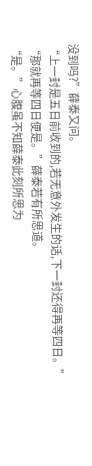没到吗?”薛泰又问。
“上一封是五日前收到的,若无意外发生的话,下一封还得再等四日。”
“那就再等四日便是。”薛泰若有所思道。
“是。”心腹虽不知薛泰此刻所思为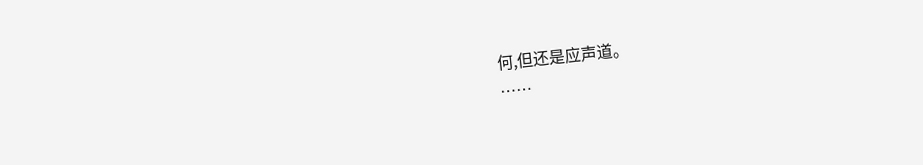何,但还是应声道。
……